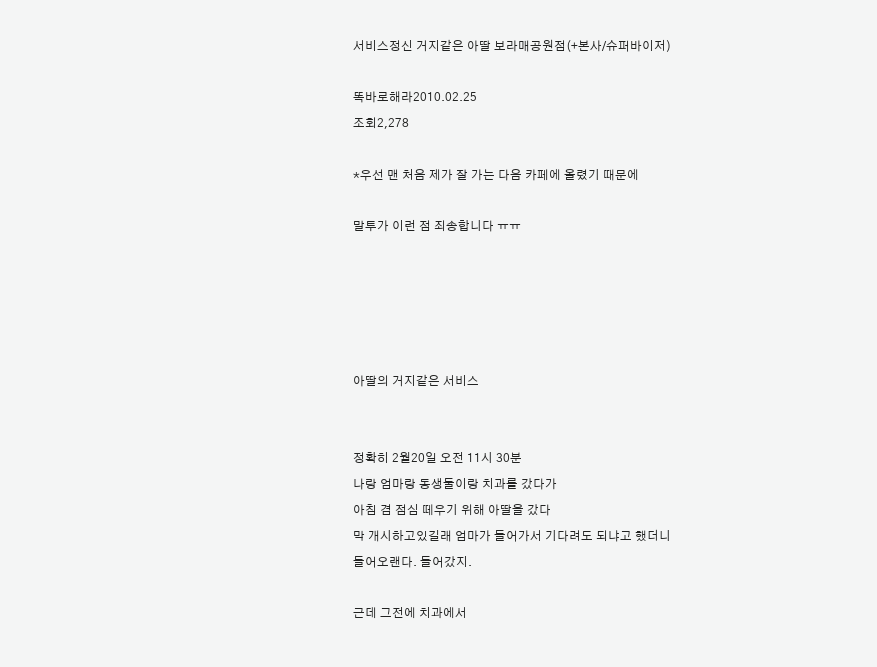서비스정신 거지같은 아딸 보라매공원점(+본사/슈퍼바이저)

똑바로해라2010.02.25
조회2,278

*우선 맨 처음 제가 잘 가는 다음 카페에 올렸기 때문에

말투가 이런 점 죄송합니다 ㅠㅠ





아딸의 거지같은 서비스


정확히 2월20일 오전 11시 30분
나랑 엄마랑 동생둘이랑 치과를 갔다가
아침 겸 점심 떼우기 위해 아딸을 갔다
막 개시하고있길래 엄마가 들어가서 기다려도 되냐고 했더니
들어오랜다. 들어갔지.

근데 그전에 치과에서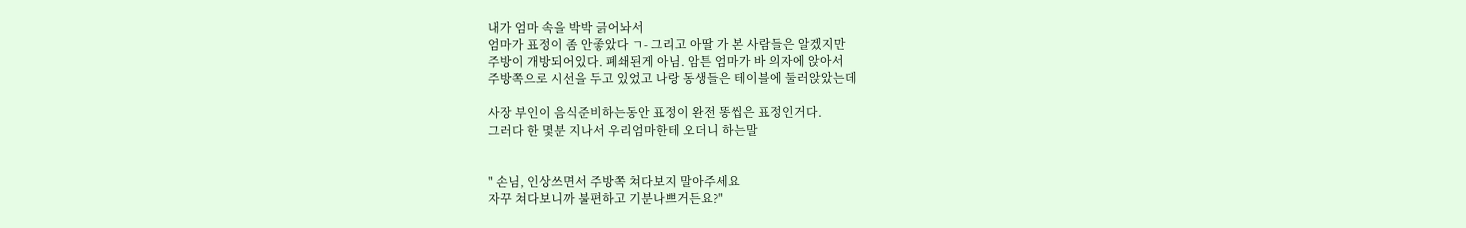내가 엄마 속을 박박 긁어놔서
엄마가 표정이 좀 안좋았다 ㄱ- 그리고 아딸 가 본 사람들은 알겠지만
주방이 개방되어있다. 폐쇄된게 아님. 암튼 엄마가 바 의자에 앉아서
주방쪽으로 시선을 두고 있었고 나랑 동생들은 테이블에 둘러앉았는데

사장 부인이 음식준비하는동안 표정이 완전 똥씹은 표정인거다.
그러다 한 몇분 지나서 우리엄마한테 오더니 하는말


" 손님, 인상쓰면서 주방쪽 쳐다보지 말아주세요
자꾸 쳐다보니까 불편하고 기분나쁘거든요?"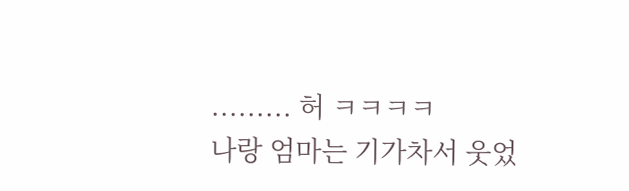......... 허 ㅋㅋㅋㅋ
나랑 엄마는 기가차서 웃었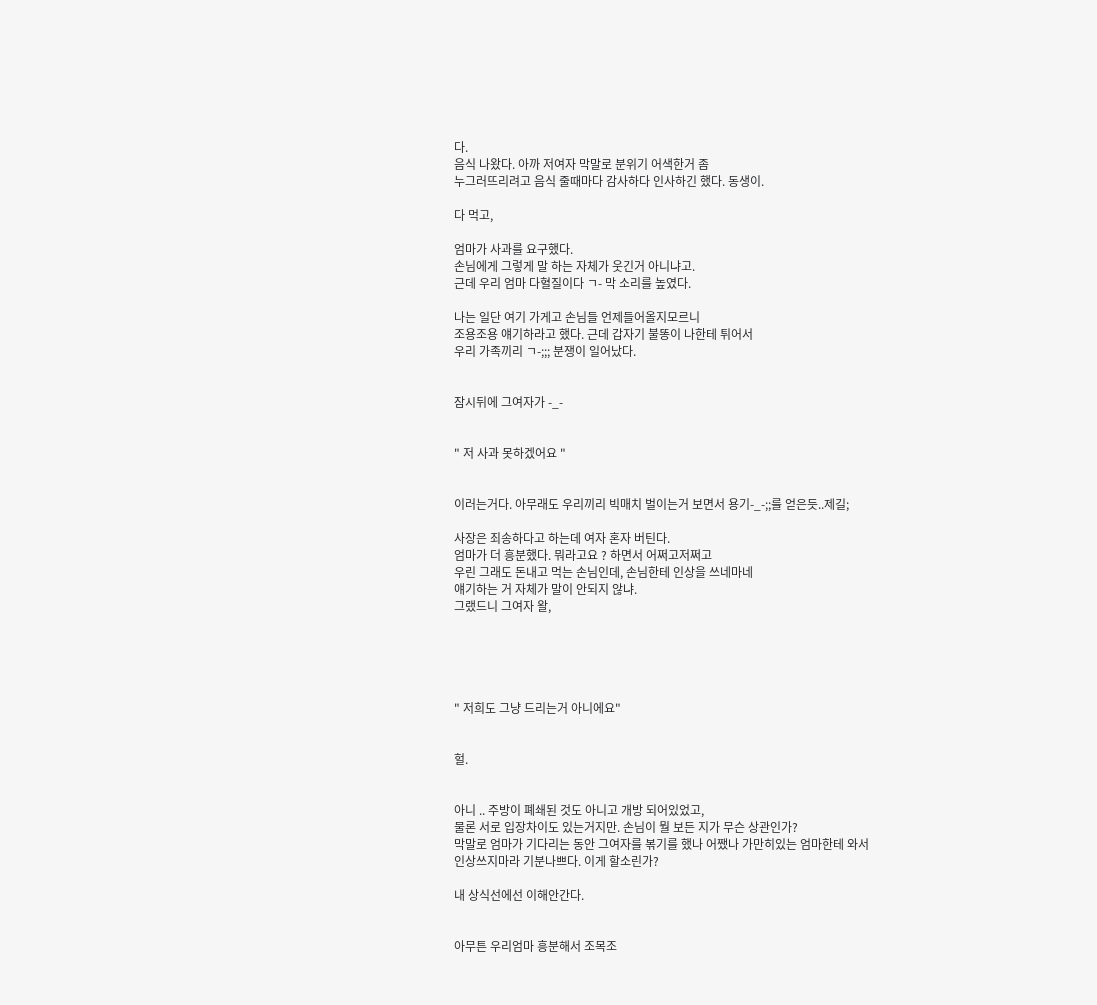다.
음식 나왔다. 아까 저여자 막말로 분위기 어색한거 좀
누그러뜨리려고 음식 줄때마다 감사하다 인사하긴 했다. 동생이.

다 먹고,

엄마가 사과를 요구했다.
손님에게 그렇게 말 하는 자체가 웃긴거 아니냐고.
근데 우리 엄마 다혈질이다 ㄱ- 막 소리를 높였다.

나는 일단 여기 가게고 손님들 언제들어올지모르니
조용조용 얘기하라고 했다. 근데 갑자기 불똥이 나한테 튀어서
우리 가족끼리 ㄱ-;;; 분쟁이 일어났다.


잠시뒤에 그여자가 -_-


" 저 사과 못하겠어요 "


이러는거다. 아무래도 우리끼리 빅매치 벌이는거 보면서 용기-_-;;를 얻은듯..제길;

사장은 죄송하다고 하는데 여자 혼자 버틴다.
엄마가 더 흥분했다. 뭐라고요 ? 하면서 어쩌고저쩌고
우린 그래도 돈내고 먹는 손님인데, 손님한테 인상을 쓰네마네
얘기하는 거 자체가 말이 안되지 않냐.
그랬드니 그여자 왈,





" 저희도 그냥 드리는거 아니에요"


헐.


아니 .. 주방이 폐쇄된 것도 아니고 개방 되어있었고,
물론 서로 입장차이도 있는거지만. 손님이 뭘 보든 지가 무슨 상관인가?
막말로 엄마가 기다리는 동안 그여자를 볶기를 했나 어쨌나 가만히있는 엄마한테 와서
인상쓰지마라 기분나쁘다. 이게 할소린가?

내 상식선에선 이해안간다.


아무튼 우리엄마 흥분해서 조목조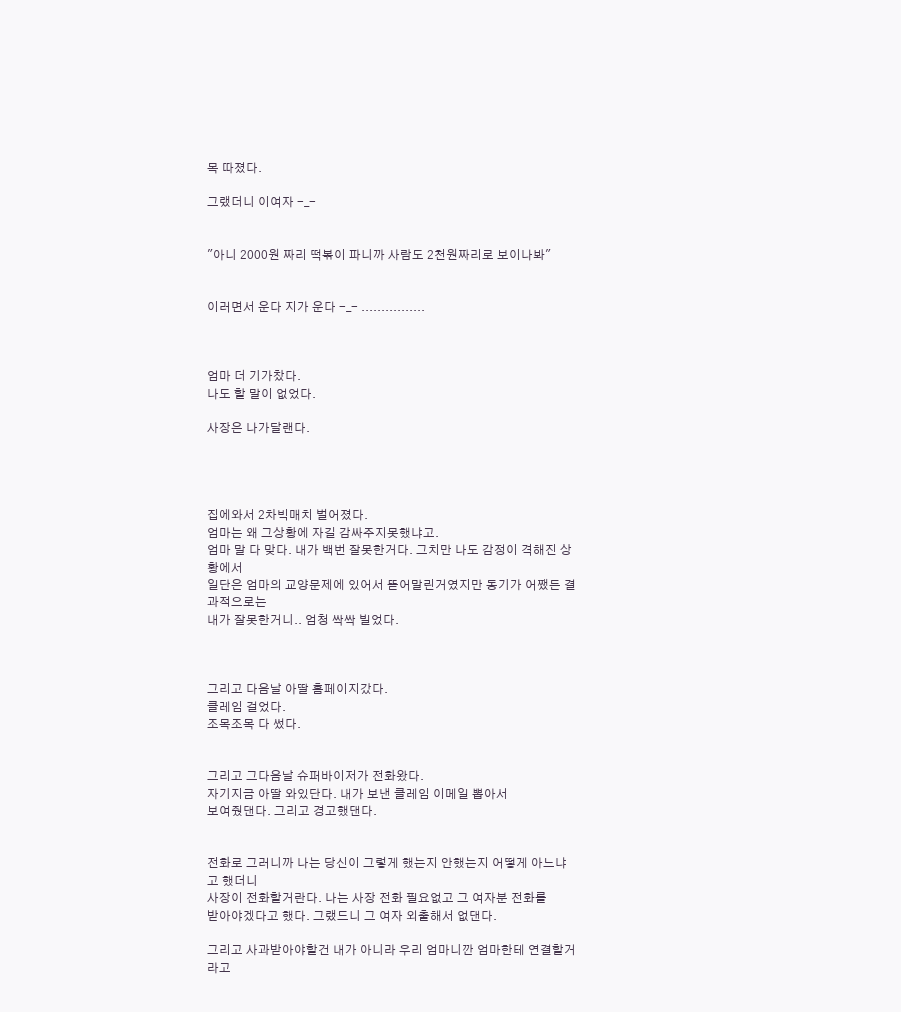목 따졌다.

그랬더니 이여자 -_-


"아니 2000원 짜리 떡볶이 파니까 사람도 2천원짜리로 보이나봐"


이러면서 운다 지가 운다 -_- ................



엄마 더 기가찼다.
나도 할 말이 없었다.

사장은 나가달랜다.




집에와서 2차빅매치 벌어졌다.
엄마는 왜 그상황에 자길 감싸주지못했냐고.
엄마 말 다 맞다. 내가 백번 잘못한거다. 그치만 나도 감정이 격해진 상황에서
일단은 엄마의 교양문제에 있어서 뜯어말린거였지만 동기가 어쨌든 결과적으로는
내가 잘못한거니.. 엄청 싹싹 빌었다.



그리고 다음날 아딸 홈페이지갔다.
클레임 걸었다.
조목조목 다 썼다.


그리고 그다음날 슈퍼바이저가 전화왔다.
자기지금 아딸 와있단다. 내가 보낸 클레임 이메일 뽑아서
보여줬댄다. 그리고 경고했댄다.


전화로 그러니까 나는 당신이 그렇게 했는지 안했는지 어떻게 아느냐 고 했더니
사장이 전화할거란다. 나는 사장 전화 필요없고 그 여자분 전화를
받아야겠다고 했다. 그랬드니 그 여자 외출해서 없댄다.

그리고 사과받아야할건 내가 아니라 우리 엄마니깐 엄마한테 연결할거라고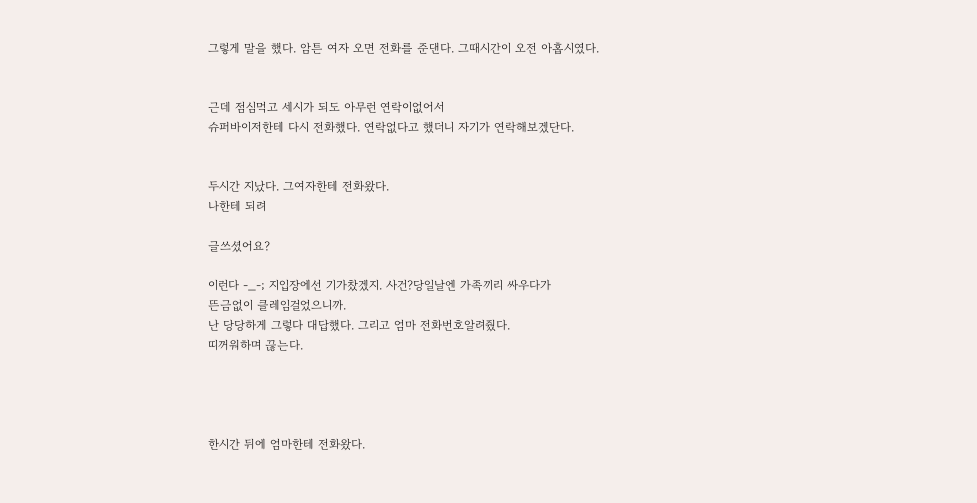그렇게 말을 했다. 암튼 여자 오면 전화를 준댄다. 그때시간이 오전 아홉시였다.


근데 점심먹고 세시가 되도 아무런 연락이없어서
슈퍼바이저한테 다시 전화했다. 연락없다고 했더니 자기가 연락해보겠단다.


두시간 지났다. 그여자한테 전화왔다.
나한테 되려

글쓰셨어요?

이런다 -_-; 지입장에선 기가찼겠지. 사건?당일날엔 가족끼리 싸우다가
뜬금없이 클레임걸었으니까.
난 당당하게 그렇다 대답했다. 그리고 엄마 전화번호알려줬다.
띠꺼워하며 끊는다.




한시간 뒤에 엄마한테 전화왔다.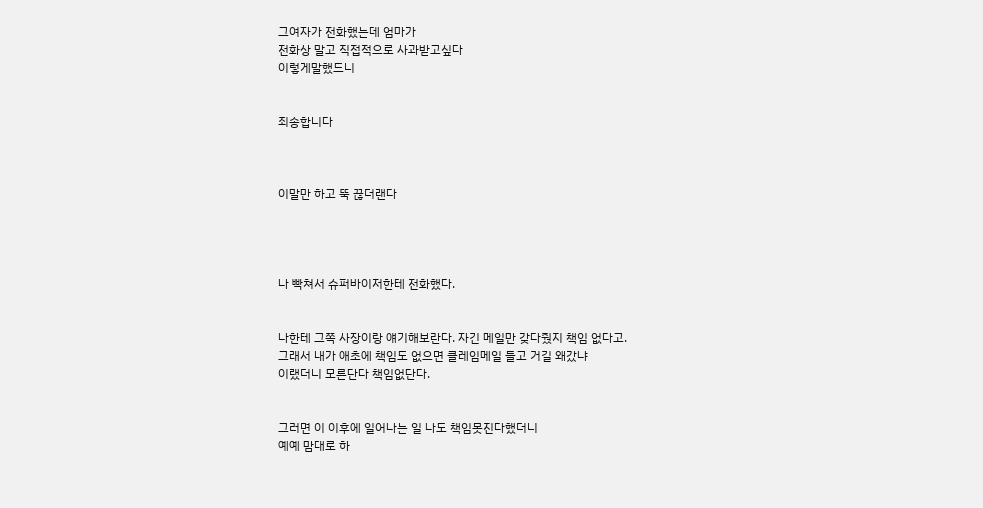그여자가 전화했는데 엄마가
전화상 말고 직접적으로 사과받고싶다
이렇게말했드니


죄송합니다



이말만 하고 뚝 끊더랜다




나 빡쳐서 슈퍼바이저한테 전화했다.


나한테 그쪽 사장이랑 얘기해보란다. 자긴 메일만 갖다줬지 책임 없다고.
그래서 내가 애초에 책임도 없으면 클레임메일 들고 거길 왜갔냐
이랬더니 모른단다 책임없단다.


그러면 이 이후에 일어나는 일 나도 책임못진다했더니
예예 맘대로 하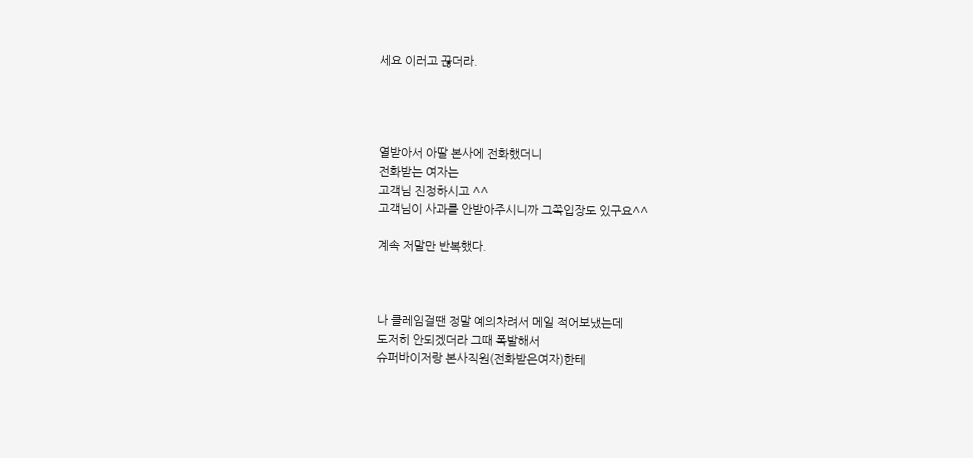세요 이러고 끊더라.




열받아서 아딸 본사에 전화했더니
전화받는 여자는
고객님 진정하시고 ^^
고객님이 사과를 안받아주시니까 그쪽입장도 있구요^^

계속 저말만 반복했다.



나 클레임걸땐 정말 예의차려서 메일 적어보냈는데
도저히 안되겠더라 그때 폭발해서
슈퍼바이저랑 본사직원(전화받은여자)한테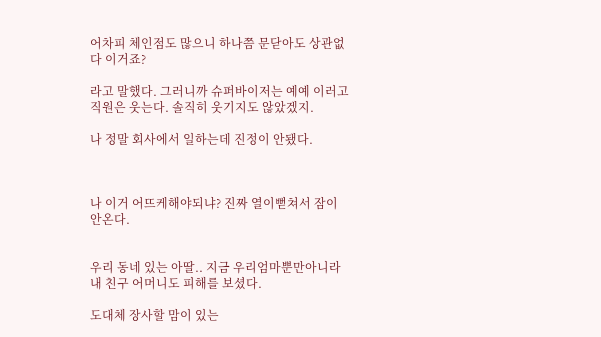어차피 체인점도 많으니 하나쯤 문닫아도 상관없다 이거죠?

라고 말했다. 그러니까 슈퍼바이저는 예예 이러고
직원은 웃는다. 솔직히 웃기지도 않았겠지.

나 정말 회사에서 일하는데 진정이 안됐다.



나 이거 어뜨케해야되냐? 진짜 열이뻗쳐서 잠이 안온다.


우리 동네 있는 아딸.. 지금 우리엄마뿐만아니라
내 친구 어머니도 피해를 보셨다.

도대체 장사할 맘이 있는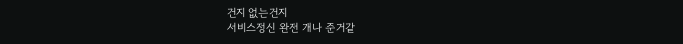건지 없는건지
서비스정신 완전 개나 준거같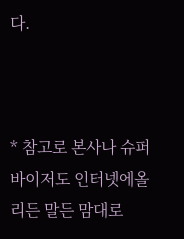다.



* 참고로 본사나 슈퍼바이저도 인터넷에올리든 말든 맘대로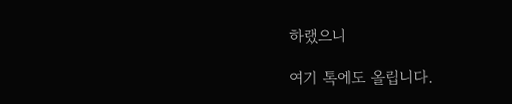하랬으니

여기 톡에도 올립니다.